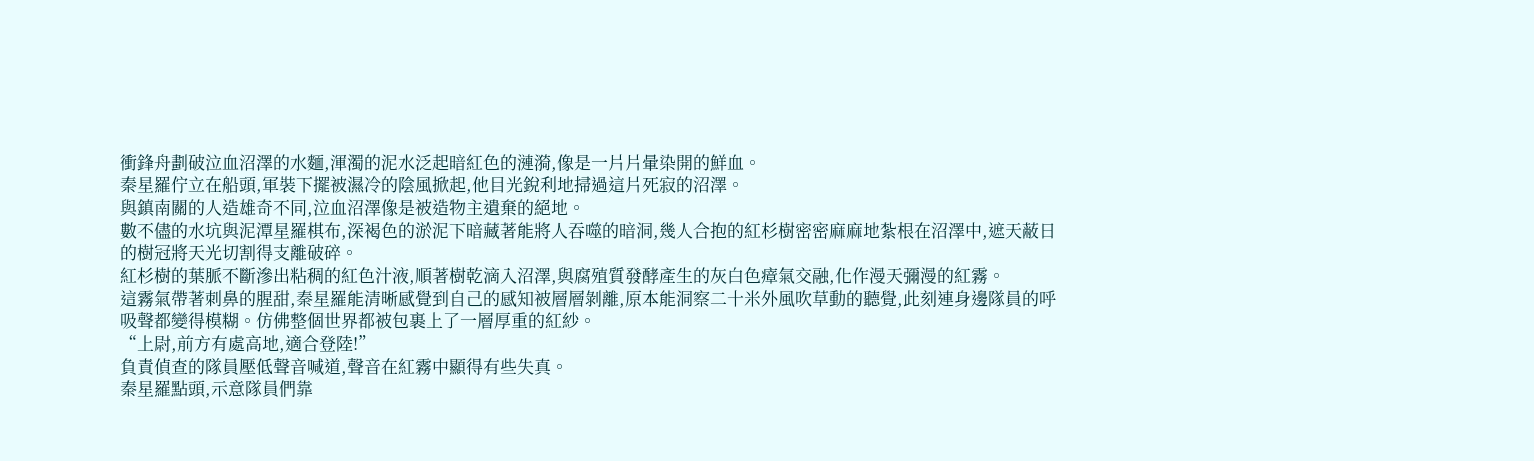衝鋒舟劃破泣血沼澤的水麵,渾濁的泥水泛起暗紅色的漣漪,像是一片片暈染開的鮮血。
秦星羅佇立在船頭,軍裝下擺被濕冷的陰風掀起,他目光銳利地掃過這片死寂的沼澤。
與鎮南關的人造雄奇不同,泣血沼澤像是被造物主遺棄的絕地。
數不儘的水坑與泥潭星羅棋布,深褐色的淤泥下暗藏著能將人吞噬的暗洞,幾人合抱的紅杉樹密密麻麻地紮根在沼澤中,遮天蔽日的樹冠將天光切割得支離破碎。
紅杉樹的葉脈不斷滲出粘稠的紅色汁液,順著樹乾滴入沼澤,與腐殖質發酵產生的灰白色瘴氣交融,化作漫天彌漫的紅霧。
這霧氣帶著刺鼻的腥甜,秦星羅能清晰感覺到自己的感知被層層剝離,原本能洞察二十米外風吹草動的聽覺,此刻連身邊隊員的呼吸聲都變得模糊。仿佛整個世界都被包裹上了一層厚重的紅紗。
“上尉,前方有處高地,適合登陸!”
負責偵查的隊員壓低聲音喊道,聲音在紅霧中顯得有些失真。
秦星羅點頭,示意隊員們靠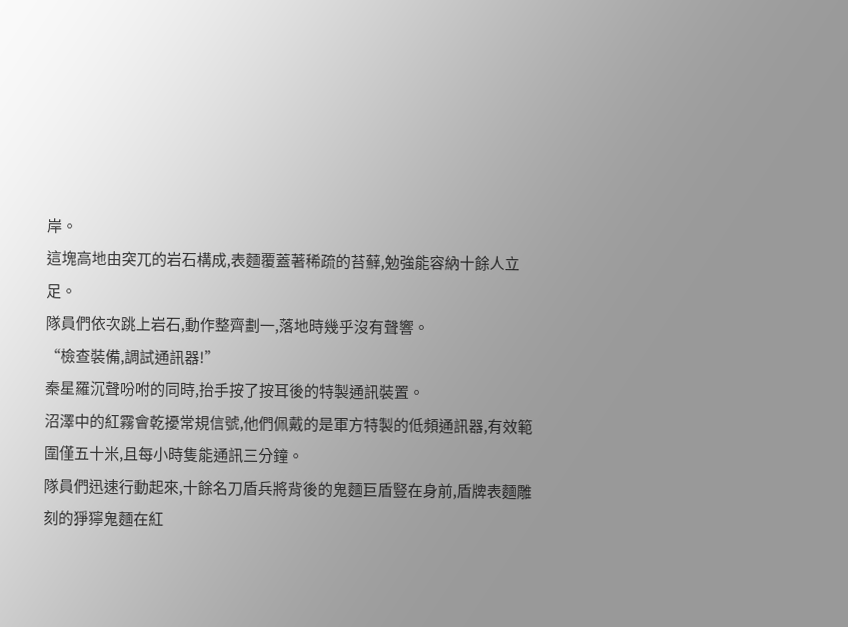岸。
這塊高地由突兀的岩石構成,表麵覆蓋著稀疏的苔蘚,勉強能容納十餘人立足。
隊員們依次跳上岩石,動作整齊劃一,落地時幾乎沒有聲響。
“檢查裝備,調試通訊器!”
秦星羅沉聲吩咐的同時,抬手按了按耳後的特製通訊裝置。
沼澤中的紅霧會乾擾常規信號,他們佩戴的是軍方特製的低頻通訊器,有效範圍僅五十米,且每小時隻能通訊三分鐘。
隊員們迅速行動起來,十餘名刀盾兵將背後的鬼麵巨盾豎在身前,盾牌表麵雕刻的猙獰鬼麵在紅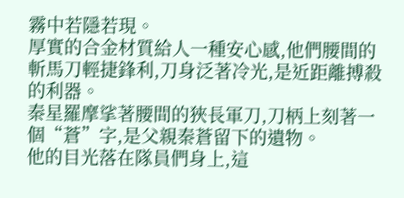霧中若隱若現。
厚實的合金材質給人一種安心感,他們腰間的斬馬刀輕捷鋒利,刀身泛著冷光,是近距離搏殺的利器。
秦星羅摩挲著腰間的狹長軍刀,刀柄上刻著一個“蒼”字,是父親秦蒼留下的遺物。
他的目光落在隊員們身上,這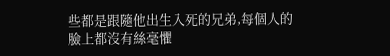些都是跟隨他出生入死的兄弟,每個人的臉上都沒有絲毫懼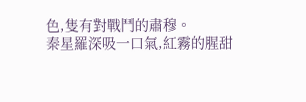色,隻有對戰鬥的肅穆。
秦星羅深吸一口氣,紅霧的腥甜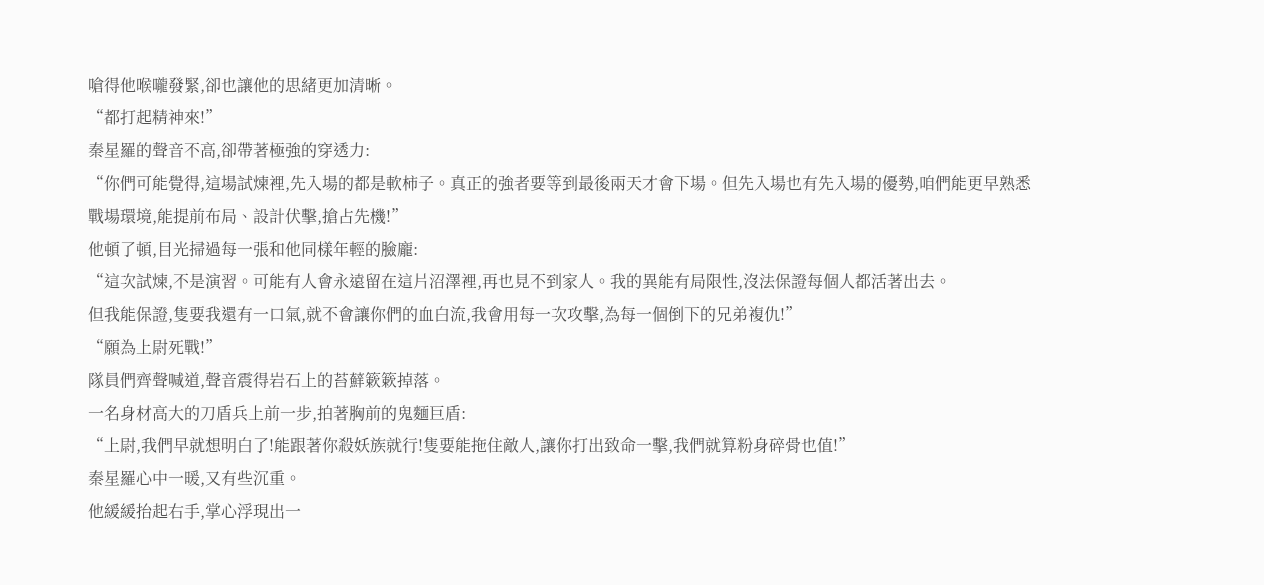嗆得他喉嚨發緊,卻也讓他的思緒更加清晰。
“都打起精神來!”
秦星羅的聲音不高,卻帶著極強的穿透力:
“你們可能覺得,這場試煉裡,先入場的都是軟柿子。真正的強者要等到最後兩天才會下場。但先入場也有先入場的優勢,咱們能更早熟悉戰場環境,能提前布局、設計伏擊,搶占先機!”
他頓了頓,目光掃過每一張和他同樣年輕的臉龐:
“這次試煉,不是演習。可能有人會永遠留在這片沼澤裡,再也見不到家人。我的異能有局限性,沒法保證每個人都活著出去。
但我能保證,隻要我還有一口氣,就不會讓你們的血白流,我會用每一次攻擊,為每一個倒下的兄弟複仇!”
“願為上尉死戰!”
隊員們齊聲喊道,聲音震得岩石上的苔蘚簌簌掉落。
一名身材高大的刀盾兵上前一步,拍著胸前的鬼麵巨盾:
“上尉,我們早就想明白了!能跟著你殺妖族就行!隻要能拖住敵人,讓你打出致命一擊,我們就算粉身碎骨也值!”
秦星羅心中一暖,又有些沉重。
他緩緩抬起右手,掌心浮現出一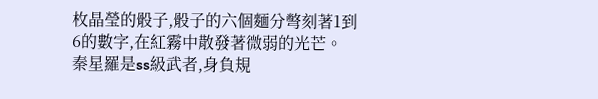枚晶瑩的骰子,骰子的六個麵分彆刻著1到6的數字,在紅霧中散發著微弱的光芒。
秦星羅是ss級武者,身負規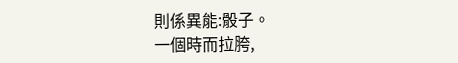則係異能:骰子。
一個時而拉胯,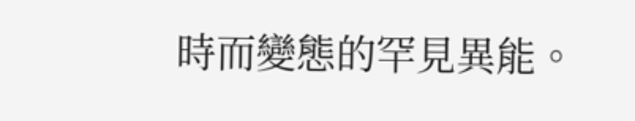時而變態的罕見異能。